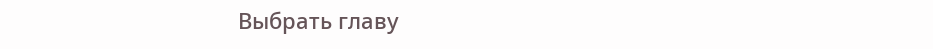Выбрать главу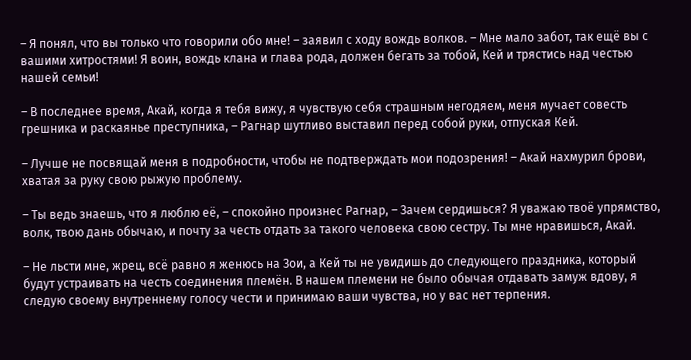– Я понял, что вы только что говорили обо мне! – заявил с ходу вождь волков. – Мне мало забот, так ещё вы с вашими хитростями! Я воин, вождь клана и глава рода, должен бегать за тобой, Кей и трястись над честью нашей семьи!

– В последнее время, Акай, когда я тебя вижу, я чувствую себя страшным негодяем, меня мучает совесть грешника и раскаянье преступника, – Рагнар шутливо выставил перед собой руки, отпуская Кей.

– Лучше не посвящай меня в подробности, чтобы не подтверждать мои подозрения! – Акай нахмурил брови, хватая за руку свою рыжую проблему.

– Ты ведь знаешь, что я люблю её, – спокойно произнес Рагнар, – Зачем сердишься? Я уважаю твоё упрямство, волк, твою дань обычаю, и почту за честь отдать за такого человека свою сестру. Ты мне нравишься, Акай.

– Не льсти мне, жрец, всё равно я женюсь на Зои, а Кей ты не увидишь до следующего праздника, который будут устраивать на честь соединения племён. В нашем племени не было обычая отдавать замуж вдову, я следую своему внутреннему голосу чести и принимаю ваши чувства, но у вас нет терпения.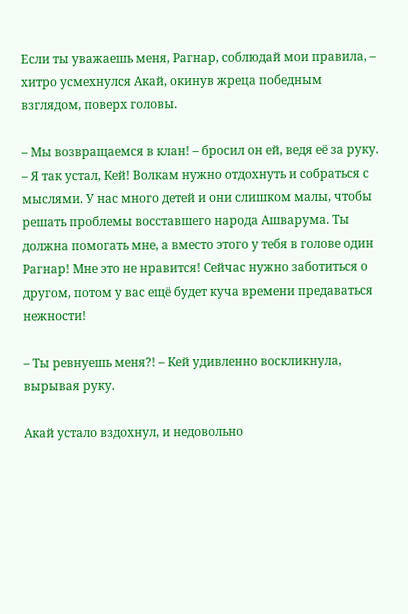Если ты уважаешь меня, Рагнар, соблюдай мои правила, – хитро усмехнулся Акай, окинув жреца победным взглядом, поверх головы.

– Мы возвращаемся в клан! – бросил он ей, ведя её за руку. – Я так устал, Кей! Волкам нужно отдохнуть и собраться с мыслями. У нас много детей и они слишком малы, чтобы решать проблемы восставшего народа Ашварума. Ты должна помогать мне, а вместо этого у тебя в голове один Рагнар! Мне это не нравится! Сейчас нужно заботиться о другом, потом у вас ещё будет куча времени предаваться нежности!

– Ты ревнуешь меня?! – Кей удивленно воскликнула, вырывая руку.

Акай устало вздохнул, и недовольно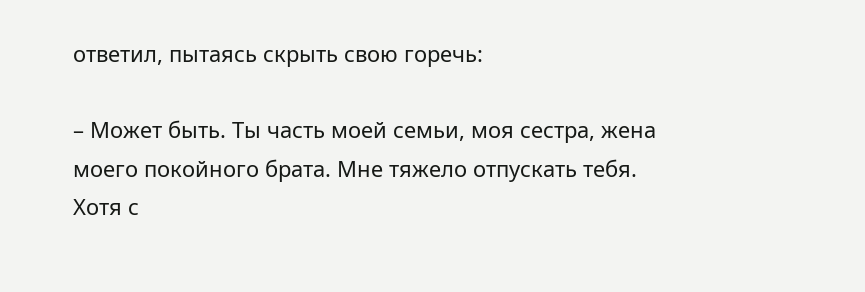ответил, пытаясь скрыть свою горечь:

– Может быть. Ты часть моей семьи, моя сестра, жена моего покойного брата. Мне тяжело отпускать тебя. Хотя с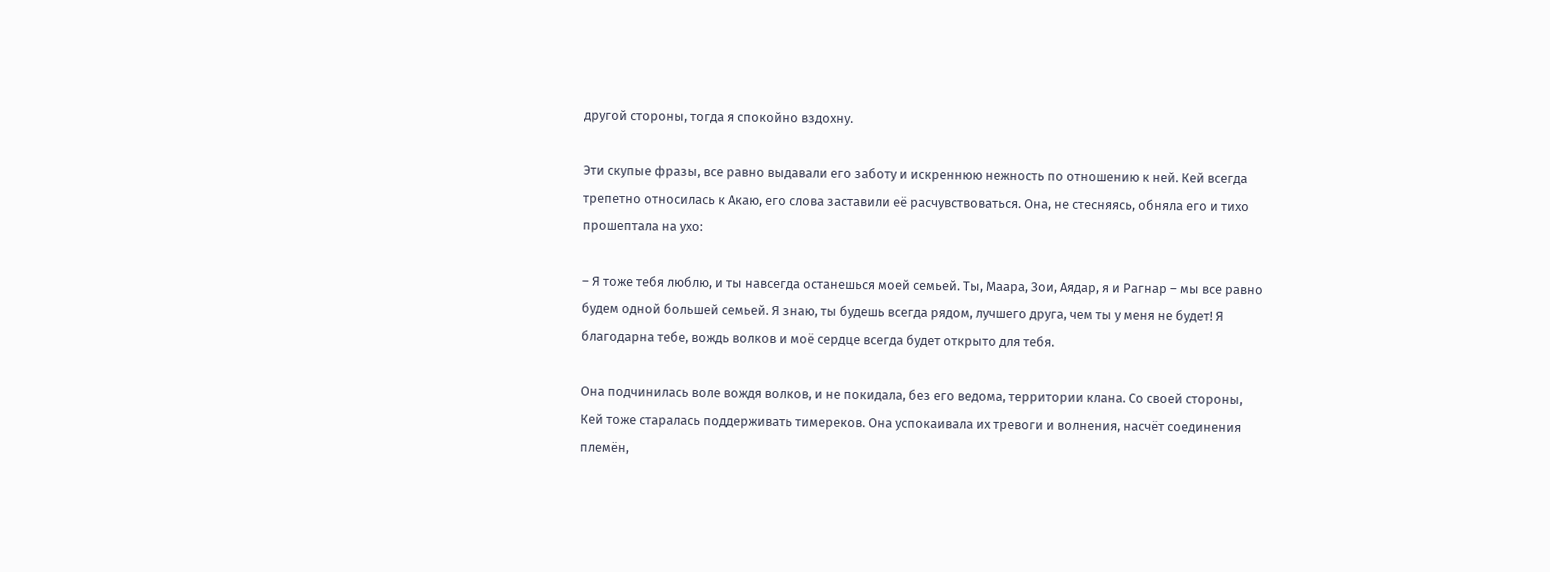другой стороны, тогда я спокойно вздохну.

Эти скупые фразы, все равно выдавали его заботу и искреннюю нежность по отношению к ней. Кей всегда трепетно относилась к Акаю, его слова заставили её расчувствоваться. Она, не стесняясь, обняла его и тихо прошептала на ухо:

– Я тоже тебя люблю, и ты навсегда останешься моей семьей. Ты, Маара, Зои, Аядар, я и Рагнар – мы все равно будем одной большей семьей. Я знаю, ты будешь всегда рядом, лучшего друга, чем ты у меня не будет! Я благодарна тебе, вождь волков и моё сердце всегда будет открыто для тебя.

Она подчинилась воле вождя волков, и не покидала, без его ведома, территории клана. Со своей стороны, Кей тоже старалась поддерживать тимереков. Она успокаивала их тревоги и волнения, насчёт соединения племён,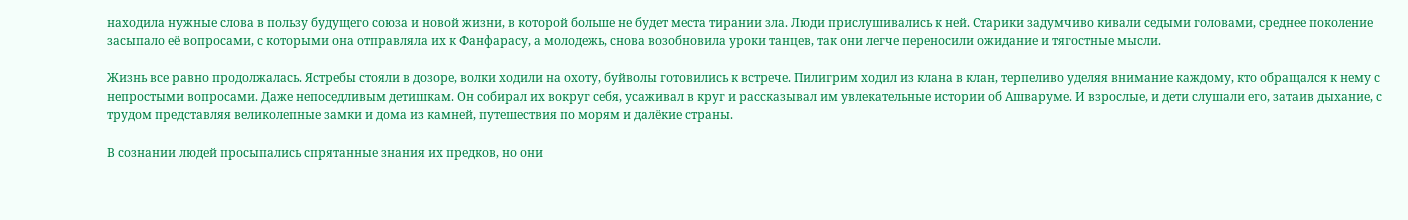находила нужные слова в пользу будущего союза и новой жизни, в которой больше не будет места тирании зла. Люди прислушивались к ней. Старики задумчиво кивали седыми головами, среднее поколение засыпало её вопросами, с которыми она отправляла их к Фанфарасу, а молодежь, снова возобновила уроки танцев, так они легче переносили ожидание и тягостные мысли.

Жизнь все равно продолжалась. Ястребы стояли в дозоре, волки ходили на охоту, буйволы готовились к встрече. Пилигрим ходил из клана в клан, терпеливо уделяя внимание каждому, кто обращался к нему с непростыми вопросами. Даже непоседливым детишкам. Он собирал их вокруг себя, усаживал в круг и рассказывал им увлекательные истории об Ашваруме. И взрослые, и дети слушали его, затаив дыхание, с трудом представляя великолепные замки и дома из камней, путешествия по морям и далёкие страны.

В сознании людей просыпались спрятанные знания их предков, но они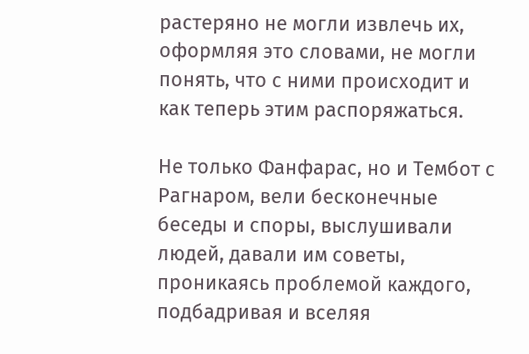растеряно не могли извлечь их, оформляя это словами, не могли понять, что с ними происходит и как теперь этим распоряжаться.

Не только Фанфарас, но и Тембот с Рагнаром, вели бесконечные беседы и споры, выслушивали людей, давали им советы, проникаясь проблемой каждого, подбадривая и вселяя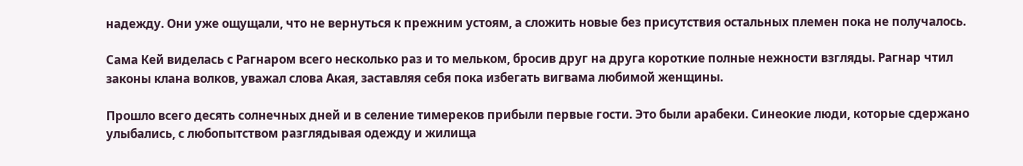надежду. Они уже ощущали, что не вернуться к прежним устоям, а сложить новые без присутствия остальных племен пока не получалось.

Сама Кей виделась с Рагнаром всего несколько раз и то мельком, бросив друг на друга короткие полные нежности взгляды. Рагнар чтил законы клана волков, уважал слова Акая, заставляя себя пока избегать вигвама любимой женщины.

Прошло всего десять солнечных дней и в селение тимереков прибыли первые гости. Это были арабеки. Синеокие люди, которые сдержано улыбались, с любопытством разглядывая одежду и жилища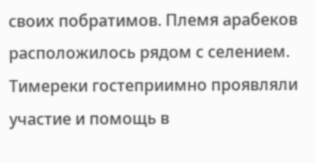своих побратимов. Племя арабеков расположилось рядом с селением. Тимереки гостеприимно проявляли участие и помощь в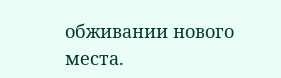обживании нового места.